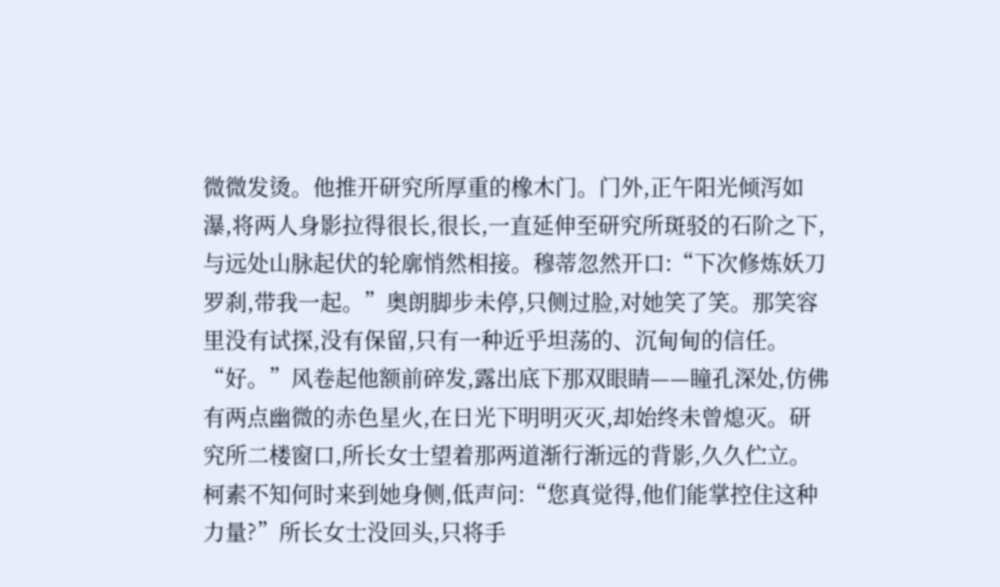微微发烫。他推开研究所厚重的橡木门。门外,正午阳光倾泻如瀑,将两人身影拉得很长,很长,一直延伸至研究所斑驳的石阶之下,与远处山脉起伏的轮廓悄然相接。穆蒂忽然开口:“下次修炼妖刀罗刹,带我一起。”奥朗脚步未停,只侧过脸,对她笑了笑。那笑容里没有试探,没有保留,只有一种近乎坦荡的、沉甸甸的信任。“好。”风卷起他额前碎发,露出底下那双眼睛——瞳孔深处,仿佛有两点幽微的赤色星火,在日光下明明灭灭,却始终未曾熄灭。研究所二楼窗口,所长女士望着那两道渐行渐远的背影,久久伫立。柯素不知何时来到她身侧,低声问:“您真觉得,他们能掌控住这种力量?”所长女士没回头,只将手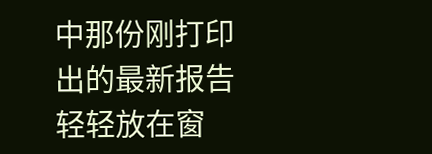中那份刚打印出的最新报告轻轻放在窗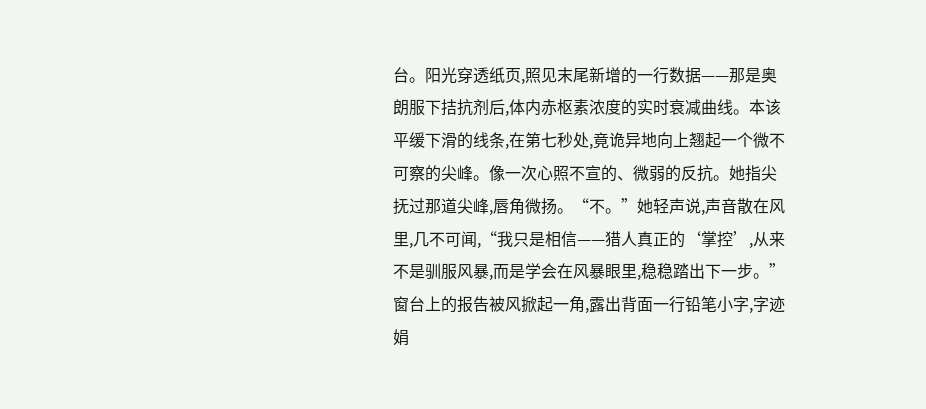台。阳光穿透纸页,照见末尾新增的一行数据——那是奥朗服下拮抗剂后,体内赤枢素浓度的实时衰减曲线。本该平缓下滑的线条,在第七秒处,竟诡异地向上翘起一个微不可察的尖峰。像一次心照不宣的、微弱的反抗。她指尖抚过那道尖峰,唇角微扬。“不。”她轻声说,声音散在风里,几不可闻,“我只是相信——猎人真正的‘掌控’,从来不是驯服风暴,而是学会在风暴眼里,稳稳踏出下一步。”窗台上的报告被风掀起一角,露出背面一行铅笔小字,字迹娟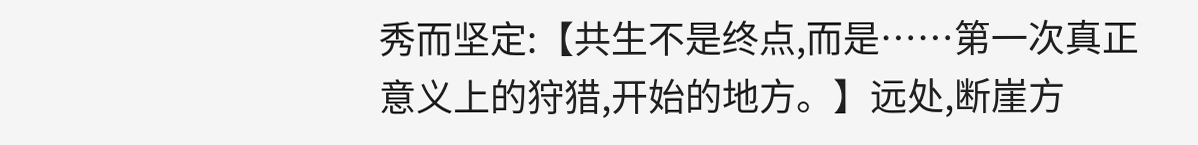秀而坚定:【共生不是终点,而是……第一次真正意义上的狩猎,开始的地方。】远处,断崖方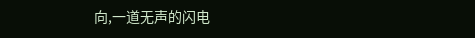向,一道无声的闪电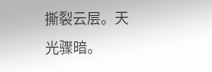撕裂云层。天光骤暗。